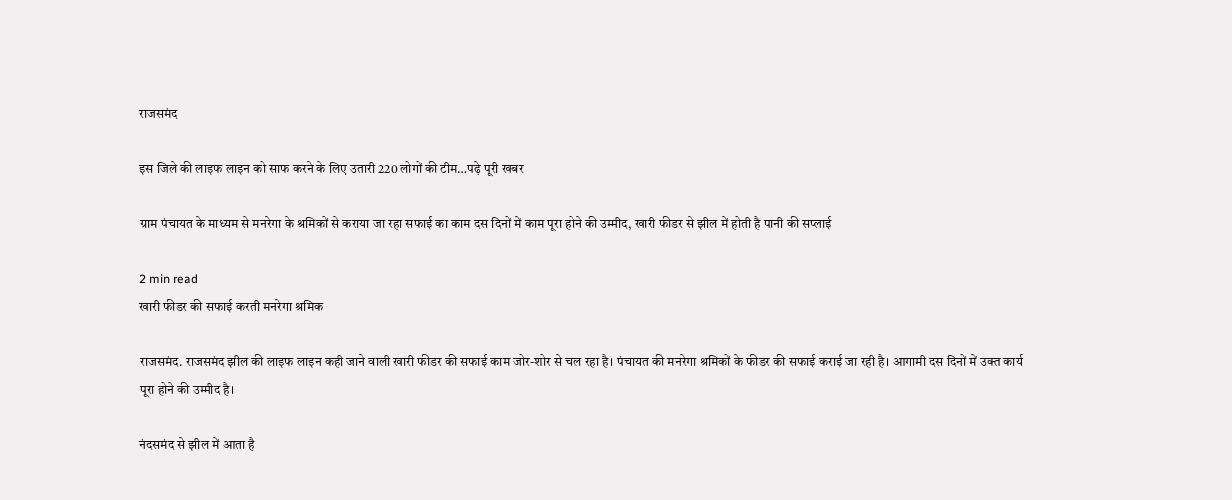राजसमंद

इस जिले की लाइफ लाइन को साफ करने के लिए उतारी 220 लोगों की टीम…पढ़े पूरी खबर

ग्राम पंचायत के माध्यम से मनरेगा के श्रमिकों से कराया जा रहा सफाई का काम दस दिनों में काम पूरा होने की उम्मीद, खारी फीडर से झील में होती है पानी की सप्लाई

2 min read
खारी फीडर की सफाई करती मनरेगा श्रमिक

राजसमंद. राजसमंद झील की लाइफ लाइन कही जाने वाली खारी फीडर की सफाई काम जोर-शोर से चल रहा है। पंचायत की मनरेगा श्रमिकों के फीडर की सफाई कराई जा रही है। आगामी दस दिनों में उक्त कार्य पूरा होने की उम्मीद है।

नंदसमंद से झील में आता है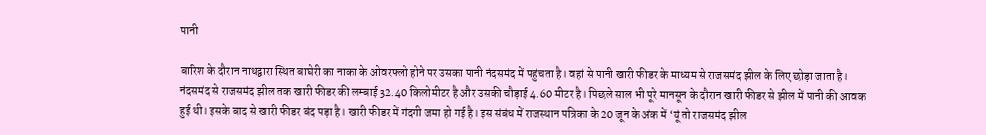पानी

बारिश के दौरान नाथद्वारा स्थित बाघेरी का नाका के ओवरफ्लो होने पर उसका पानी नंदसमंद में पहुंचता है। वहां से पानी खारी फीडर के माध्यम से राजसमंद झील के लिए छोड़ा जाता है। नंदसमंद से राजसमंद झील तक खारी फीडर की लम्बाई 32.40 किलोमीटर है और उसकी चौड़ाई 4.60 मीटर है। पिछले साल भी पूरे मानसून के दौरान खारी फीडर से झील में पानी की आवक हुई थी। इसके बाद से खारी फीडर बंद पड़ा है। खारी फीडर में गंदगी जमा हो गई है। इस संबंध में राजस्थान पत्रिका के 20 जून के अंक में ‘यूं तो राजसमंद झील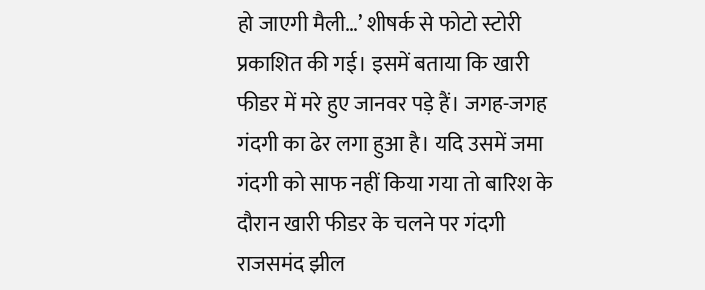हो जाएगी मैली…’ शीषर्क से फोटो स्टोरी प्रकाशित की गई। इसमें बताया कि खारी फीडर में मरे हुए जानवर पड़े हैं। जगह-जगह गंदगी का ढेर लगा हुआ है। यदि उसमें जमा गंदगी को साफ नहीं किया गया तो बारिश के दौरान खारी फीडर के चलने पर गंदगी राजसमंद झील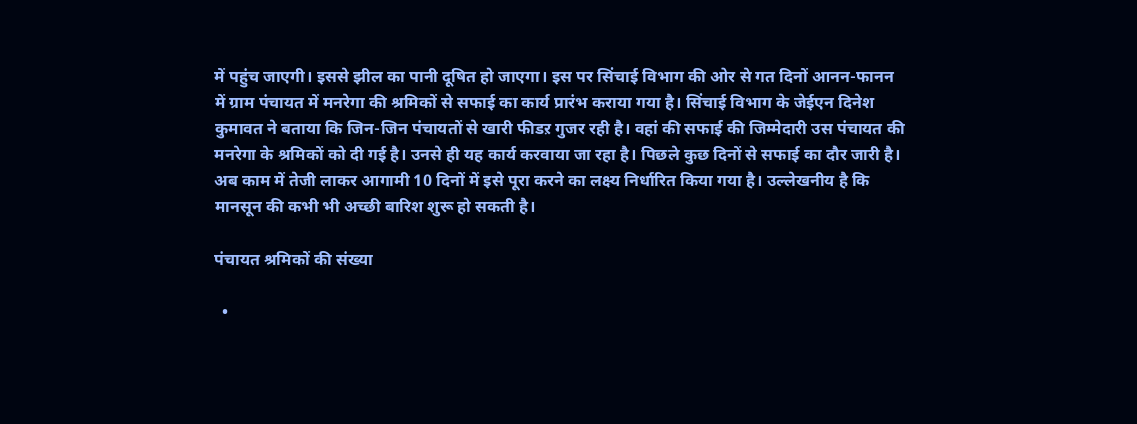में पहुंच जाएगी। इससे झील का पानी दूषित हो जाएगा। इस पर सिंचाई विभाग की ओर से गत दिनों आनन-फानन में ग्राम पंचायत में मनरेगा की श्रमिकों से सफाई का कार्य प्रारंभ कराया गया है। सिंचाई विभाग के जेईएन दिनेश कुमावत ने बताया कि जिन-जिन पंचायतों से खारी फीडऱ गुजर रही है। वहां की सफाई की जिम्मेदारी उस पंचायत की मनरेगा के श्रमिकों को दी गई है। उनसे ही यह कार्य करवाया जा रहा है। पिछले कुछ दिनों से सफाई का दौर जारी है। अब काम में तेजी लाकर आगामी 10 दिनों में इसे पूरा करने का लक्ष्य निर्धारित किया गया है। उल्लेखनीय है कि मानसून की कभी भी अच्छी बारिश शुरू हो सकती है।

पंचायत श्रमिकों की संख्या

  •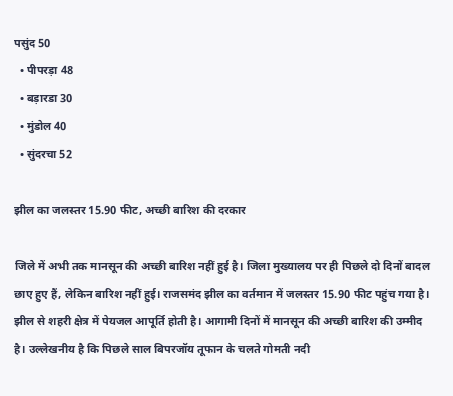पसुंद 50
  • पीपरड़ा 48
  • बड़ारडा 30
  • मुंडोल 40
  • सुंदरचा 52

झील का जलस्तर 15.90 फीट, अच्छी बारिश की दरकार

जिले में अभी तक मानसून की अच्छी बारिश नहीं हुई है। जिला मुख्यालय पर ही पिछले दो दिनों बादल छाए हुए हैं, लेकिन बारिश नहीं हुई। राजसमंद झील का वर्तमान में जलस्तर 15.90 फीट पहुंच गया है। झील से शहरी क्षेत्र में पेयजल आपूर्ति होती है। आगामी दिनों में मानसून की अच्छी बारिश की उम्मीद है। उल्लेखनीय है कि पिछले साल बिपरजॉय तूफान के चलते गोमती नदी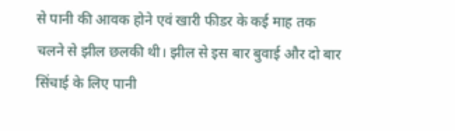से पानी की आवक होने एवं खारी फीडर के कई माह तक चलने से झील छलकी थी। झील से इस बार बुवाई और दो बार सिंचाई के लिए पानी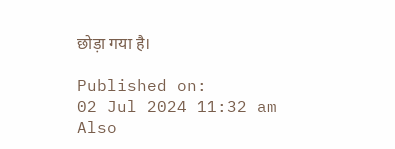छोड़ा गया है।

Published on:
02 Jul 2024 11:32 am
Also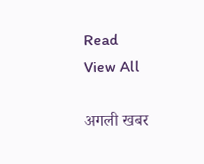Read
View All

अगली खबर